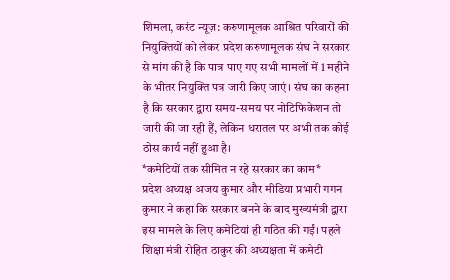शिमला, करंट न्यूज़: करुणामूलक आश्रित परिवारों की नियुक्तियों को लेकर प्रदेश करुणामूलक संघ ने सरकार से मांग की है कि पात्र पाए गए सभी मामलों में 1 महीने के भीतर नियुक्ति पत्र जारी किए जाएं। संघ का कहना है कि सरकार द्वारा समय-समय पर नोटिफिकेशन तो जारी की जा रही हैं, लेकिन धरातल पर अभी तक कोई ठोस कार्य नहीं हुआ है।
*कमेटियों तक सीमित न रहे सरकार का काम*
प्रदेश अध्यक्ष अजय कुमार और मीडिया प्रभारी गगन कुमार ने कहा कि सरकार बनने के बाद मुख्यमंत्री द्वारा इस मामले के लिए कमेटियां ही गठित की गईं। पहले शिक्षा मंत्री रोहित ठाकुर की अध्यक्षता में कमेटी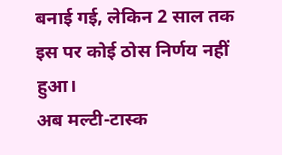बनाई गई, लेकिन 2 साल तक इस पर कोई ठोस निर्णय नहीं हुआ।
अब मल्टी-टास्क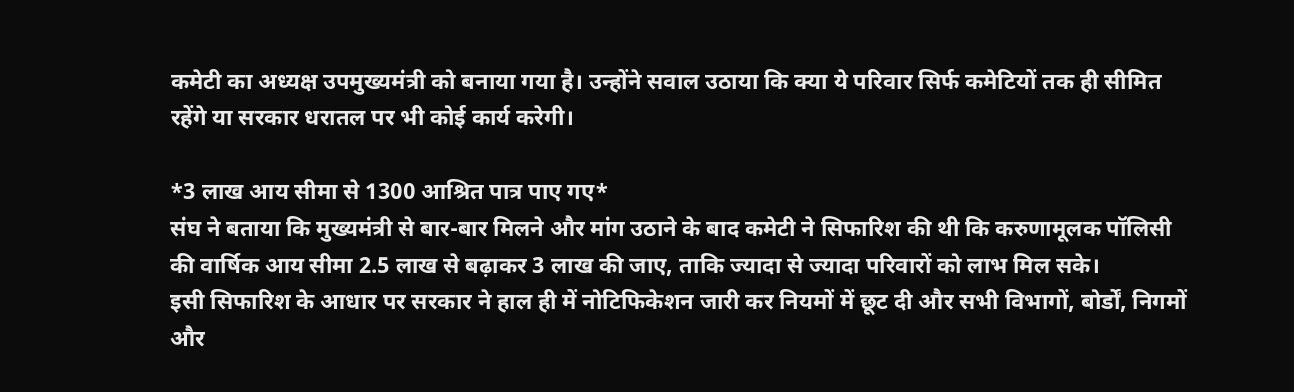कमेटी का अध्यक्ष उपमुख्यमंत्री को बनाया गया है। उन्होंने सवाल उठाया कि क्या ये परिवार सिर्फ कमेटियों तक ही सीमित रहेंगे या सरकार धरातल पर भी कोई कार्य करेगी।

*3 लाख आय सीमा से 1300 आश्रित पात्र पाए गए*
संघ ने बताया कि मुख्यमंत्री से बार-बार मिलने और मांग उठाने के बाद कमेटी ने सिफारिश की थी कि करुणामूलक पॉलिसी की वार्षिक आय सीमा 2.5 लाख से बढ़ाकर 3 लाख की जाए, ताकि ज्यादा से ज्यादा परिवारों को लाभ मिल सके।
इसी सिफारिश के आधार पर सरकार ने हाल ही में नोटिफिकेशन जारी कर नियमों में छूट दी और सभी विभागों, बोर्डों, निगमों और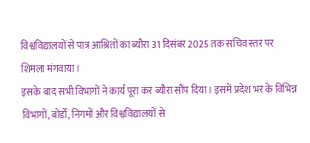विश्वविद्यालयों से पात्र आश्रितों का ब्यौरा 31 दिसंबर 2025 तक सचिव स्तर पर शिमला मंगवाया।
इसके बाद सभी विभागों ने कार्य पूरा कर ब्यौरा सौंप दिया। इसमें प्रदेश भर के विभिन्न विभागों, बोर्डों, निगमों और विश्वविद्यालयों से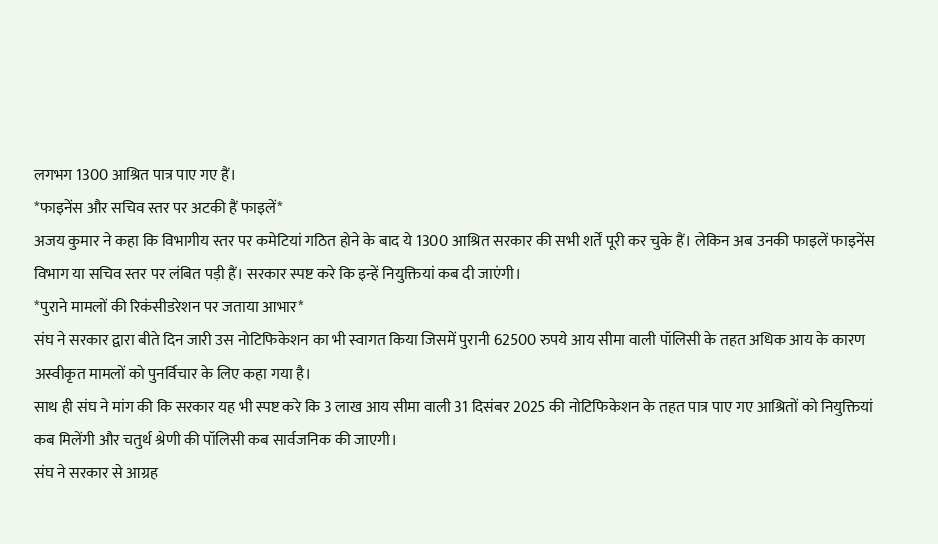लगभग 1300 आश्रित पात्र पाए गए हैं।
*फाइनेंस और सचिव स्तर पर अटकी हैं फाइलें*
अजय कुमार ने कहा कि विभागीय स्तर पर कमेटियां गठित होने के बाद ये 1300 आश्रित सरकार की सभी शर्तें पूरी कर चुके हैं। लेकिन अब उनकी फाइलें फाइनेंस विभाग या सचिव स्तर पर लंबित पड़ी हैं। सरकार स्पष्ट करे कि इन्हें नियुक्तियां कब दी जाएंगी।
*पुराने मामलों की रिकंसीडरेशन पर जताया आभार*
संघ ने सरकार द्वारा बीते दिन जारी उस नोटिफिकेशन का भी स्वागत किया जिसमें पुरानी 62500 रुपये आय सीमा वाली पॉलिसी के तहत अधिक आय के कारण अस्वीकृत मामलों को पुनर्विचार के लिए कहा गया है।
साथ ही संघ ने मांग की कि सरकार यह भी स्पष्ट करे कि 3 लाख आय सीमा वाली 31 दिसंबर 2025 की नोटिफिकेशन के तहत पात्र पाए गए आश्रितों को नियुक्तियां कब मिलेंगी और चतुर्थ श्रेणी की पॉलिसी कब सार्वजनिक की जाएगी।
संघ ने सरकार से आग्रह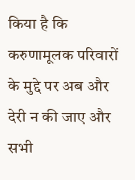किया है कि करुणामूलक परिवारों के मुद्दे पर अब और देरी न की जाए और सभी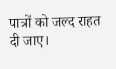पात्रों को जल्द राहत दी जाए।